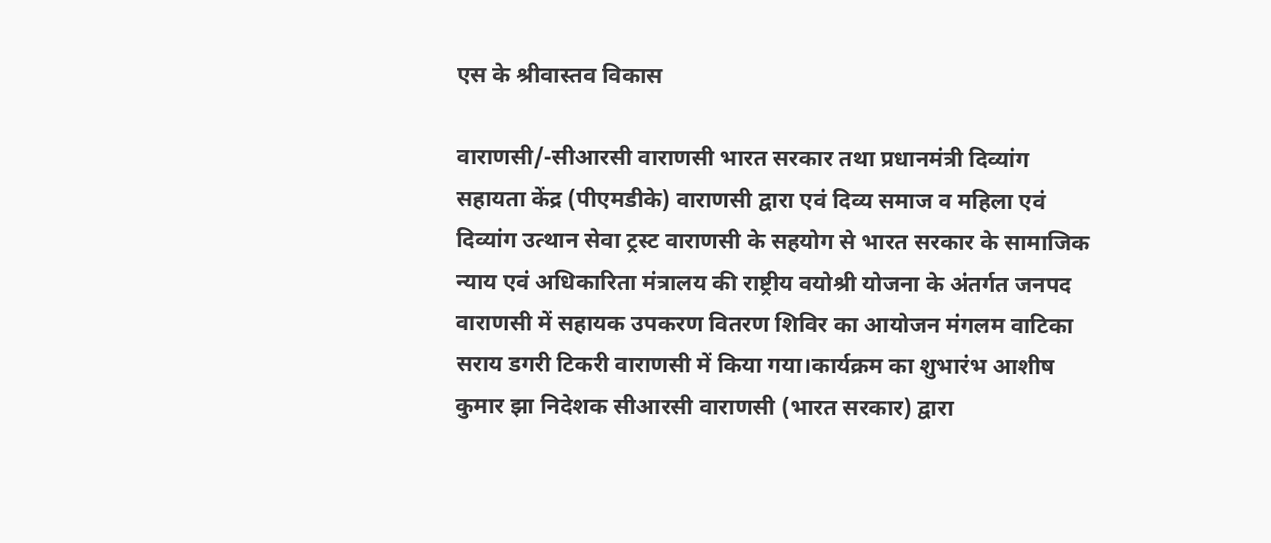एस के श्रीवास्तव विकास

वाराणसी/-सीआरसी वाराणसी भारत सरकार तथा प्रधानमंत्री दिव्यांग सहायता केंद्र (पीएमडीके) वाराणसी द्वारा एवं दिव्य समाज व महिला एवं दिव्यांग उत्थान सेवा ट्रस्ट वाराणसी के सहयोग से भारत सरकार के सामाजिक न्याय एवं अधिकारिता मंत्रालय की राष्ट्रीय वयोश्री योजना के अंतर्गत जनपद वाराणसी में सहायक उपकरण वितरण शिविर का आयोजन मंगलम वाटिका सराय डगरी टिकरी वाराणसी में किया गया।कार्यक्रम का शुभारंभ आशीष कुमार झा निदेशक सीआरसी वाराणसी (भारत सरकार) द्वारा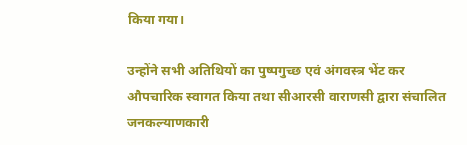किया गया।

उन्होंने सभी अतिथियों का पुष्पगुच्छ एवं अंगवस्त्र भेंट कर औपचारिक स्वागत किया तथा सीआरसी वाराणसी द्वारा संचालित जनकल्याणकारी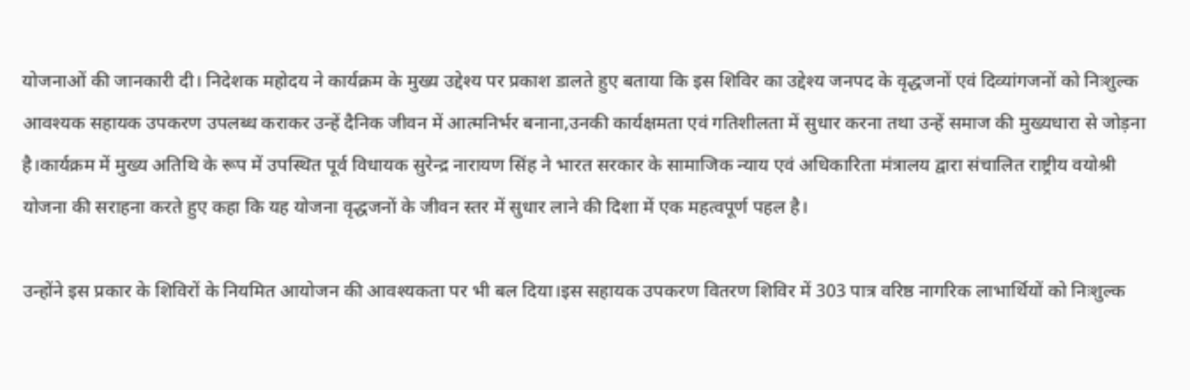योजनाओं की जानकारी दी। निदेशक महोदय ने कार्यक्रम के मुख्य उद्देश्य पर प्रकाश डालते हुए बताया कि इस शिविर का उद्देश्य जनपद के वृद्धजनों एवं दिव्यांगजनों को निःशुल्क आवश्यक सहायक उपकरण उपलब्ध कराकर उन्हें दैनिक जीवन में आत्मनिर्भर बनाना,उनकी कार्यक्षमता एवं गतिशीलता में सुधार करना तथा उन्हें समाज की मुख्यधारा से जोड़ना है।कार्यक्रम में मुख्य अतिथि के रूप में उपस्थित पूर्व विधायक सुरेन्द्र नारायण सिंह ने भारत सरकार के सामाजिक न्याय एवं अधिकारिता मंत्रालय द्वारा संचालित राष्ट्रीय वयोश्री योजना की सराहना करते हुए कहा कि यह योजना वृद्धजनों के जीवन स्तर में सुधार लाने की दिशा में एक महत्वपूर्ण पहल है।

उन्होंने इस प्रकार के शिविरों के नियमित आयोजन की आवश्यकता पर भी बल दिया।इस सहायक उपकरण वितरण शिविर में 303 पात्र वरिष्ठ नागरिक लाभार्थियों को निःशुल्क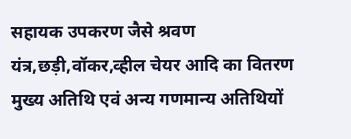सहायक उपकरण जैसे श्रवण यंत्र,छड़ी,वॉकर,व्हील चेयर आदि का वितरण मुख्य अतिथि एवं अन्य गणमान्य अतिथियों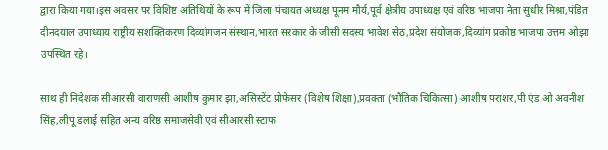द्वारा किया गया।इस अवसर पर विशिष्ट अतिथियों के रूप में जिला पंचायत अध्यक्ष पूनम मौर्य,पूर्व क्षेत्रीय उपाध्यक्ष एवं वरिष्ठ भाजपा नेता सुधीर मिश्रा,पंडित दीनदयाल उपाध्याय राष्ट्रीय सशक्तिकरण दिव्यांगजन संस्थान,भारत सरकार के जीसी सदस्य भावेश सेठ,प्रदेश संयोजक,दिव्यांग प्रकोष्ठ भाजपा उत्तम ओझा उपस्थित रहे।

साथ ही निदेशक सीआरसी वाराणसी आशीष कुमार झा,असिस्टेंट प्रोफेसर (विशेष शिक्षा),प्रवक्ता (भौतिक चिकित्सा) आशीष पराशर,पी एंड ओ अवनीश सिंह,लीपू डलाई सहित अन्य वरिष्ठ समाजसेवी एवं सीआरसी स्टाफ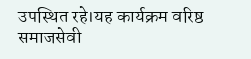उपस्थित रहे।यह कार्यक्रम वरिष्ठ समाजसेवी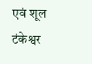एवं शूल टंकेश्वर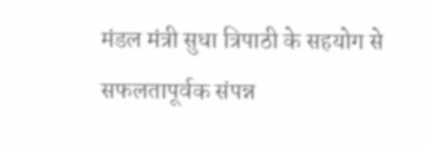मंडल मंत्री सुधा त्रिपाठी के सहयोग से सफलतापूर्वक संपन्न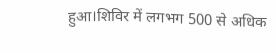हुआ।शिविर में लगभग 500 से अधिक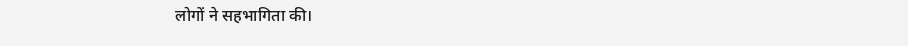लोगों ने सहभागिता की।